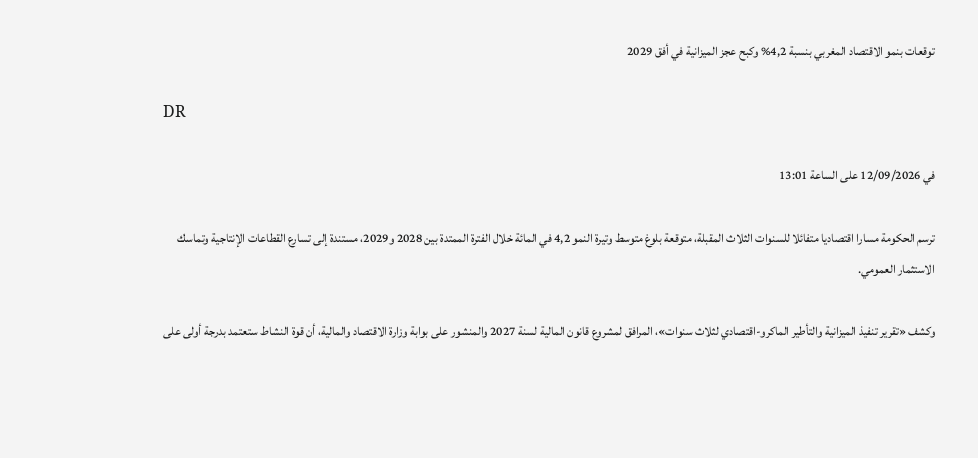توقعات بنمو الاقتصاد المغربي بنسبة 4,2% وكبح عجز الميزانية في أفق 2029

DR

في 12/09/2026 على الساعة 13:01

ترسم الحكومة مسارا اقتصاديا متفائلا للسنوات الثلاث المقبلة، متوقعة بلوغ متوسط وتيرة النمو 4,2 في المائة خلال الفترة الممتدة بين 2028 و2029، مستندة إلى تسارع القطاعات الإنتاجية وتماسك الاستثمار العمومي.

وكشف «تقرير تنفيذ الميزانية والتأطير الماكرو-اقتصادي لثلاث سنوات»، المرافق لمشروع قانون المالية لسنة 2027 والمنشور على بوابة وزارة الاقتصاد والمالية، أن قوة النشاط ستعتمد بدرجة أولى على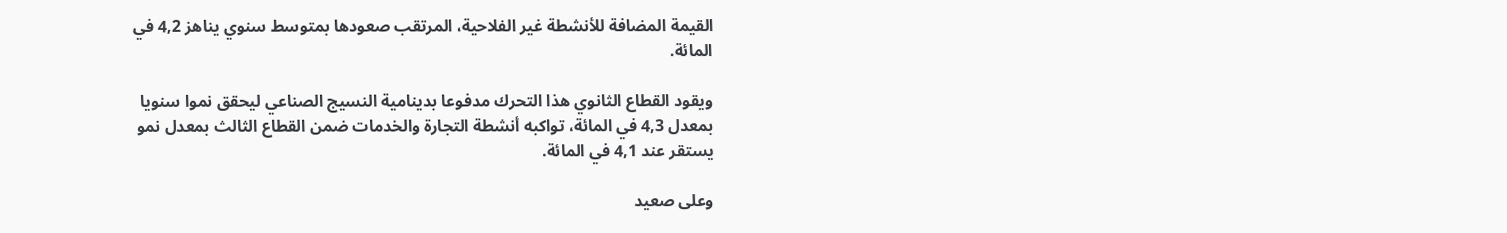القيمة المضافة للأنشطة غير الفلاحية، المرتقب صعودها بمتوسط سنوي يناهز 4,2 في المائة.

ويقود القطاع الثانوي هذا التحرك مدفوعا بدينامية النسيج الصناعي ليحقق نموا سنويا بمعدل 4,3 في المائة، تواكبه أنشطة التجارة والخدمات ضمن القطاع الثالث بمعدل نمو يستقر عند 4,1 في المائة.

وعلى صعيد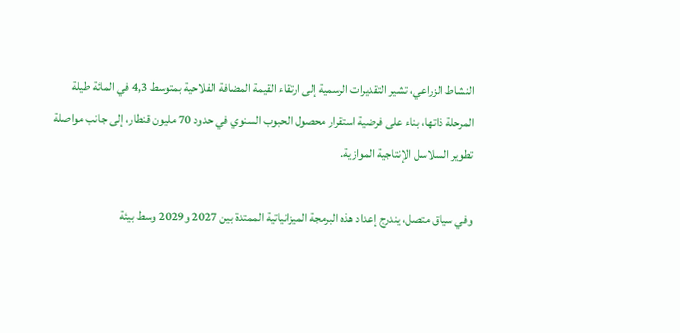النشاط الزراعي، تشير التقديرات الرسمية إلى ارتقاء القيمة المضافة الفلاحية بمتوسط 4,3 في المائة طيلة المرحلة ذاتها، بناء على فرضية استقرار محصول الحبوب السنوي في حدود 70 مليون قنطار، إلى جانب مواصلة تطوير السلاسل الإنتاجية الموازية.

وفي سياق متصل، يندرج إعداد هذه البرمجة الميزانياتية الممتدة بين 2027 و2029 وسط بيئة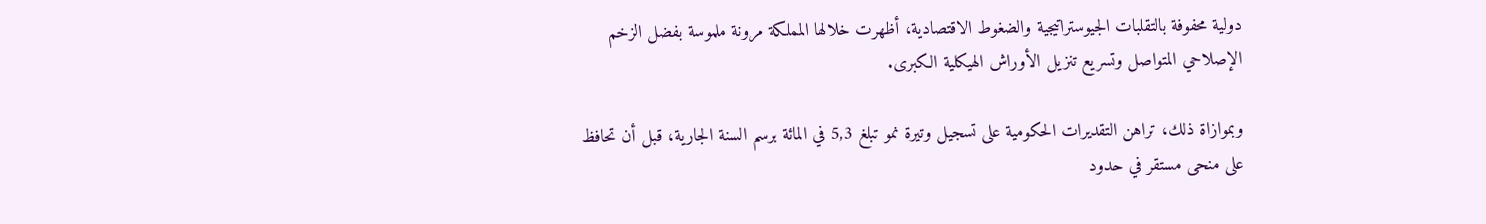دولية محفوفة بالتقلبات الجيوستراتيجية والضغوط الاقتصادية، أظهرت خلالها المملكة مرونة ملموسة بفضل الزخم الإصلاحي المتواصل وتسريع تنزيل الأوراش الهيكلية الكبرى.

وبموازاة ذلك، تراهن التقديرات الحكومية على تسجيل وتيرة نمو تبلغ 5,3 في المائة برسم السنة الجارية، قبل أن تحافظ على منحى مستقر في حدود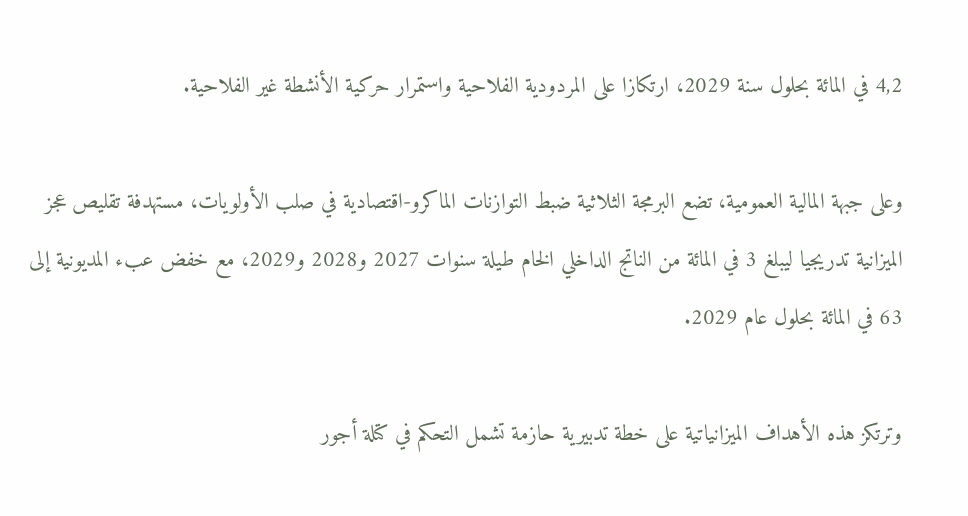4,2 في المائة بحلول سنة 2029، ارتكازا على المردودية الفلاحية واستمرار حركية الأنشطة غير الفلاحية.

وعلى جبهة المالية العمومية، تضع البرمجة الثلاثية ضبط التوازنات الماكرو-اقتصادية في صلب الأولويات، مستهدفة تقليص عجز الميزانية تدريجيا ليبلغ 3 في المائة من الناتج الداخلي الخام طيلة سنوات 2027 و2028 و2029، مع خفض عبء المديونية إلى 63 في المائة بحلول عام 2029.

وترتكز هذه الأهداف الميزانياتية على خطة تدبيرية حازمة تشمل التحكم في كتلة أجور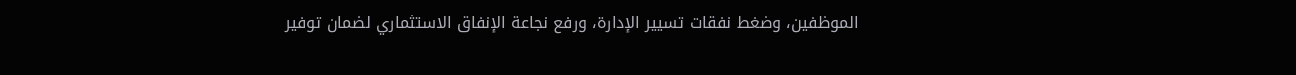الموظفين، وضغط نفقات تسيير الإدارة، ورفع نجاعة الإنفاق الاستثماري لضمان توفير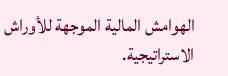الهوامش المالية الموجهة للأوراش الاستراتيجية.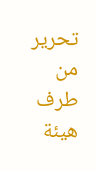تحرير من طرف هيئة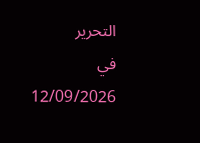التحرير
في 12/09/2026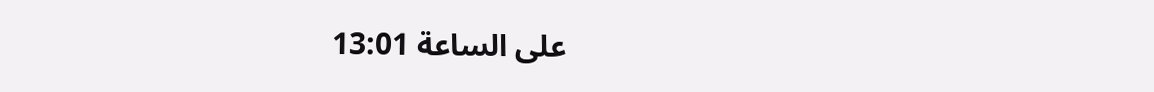على الساعة 13:01